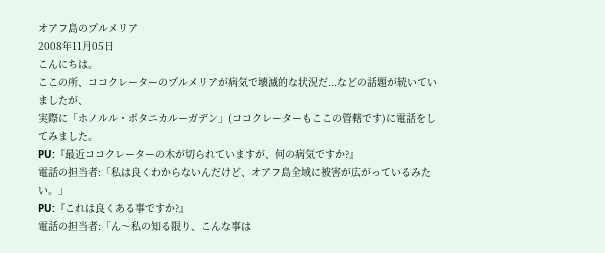オアフ島のプルメリア
2008年11月05日
こんにちは。
ここの所、ココクレーターのプルメリアが病気で壊滅的な状況だ...などの話題が続いていましたが、
実際に「ホノルル・ボタニカルーガデン」(ココクレーターもここの管轄です)に電話をしてみました。
PU:『最近ココクレーターの木が切られていますが、何の病気ですか?』
電話の担当者:「私は良くわからないんだけど、オアフ島全域に被害が広がっているみたい。」
PU:『これは良くある事ですか?』
電話の担当者:「ん〜私の知る限り、こんな事は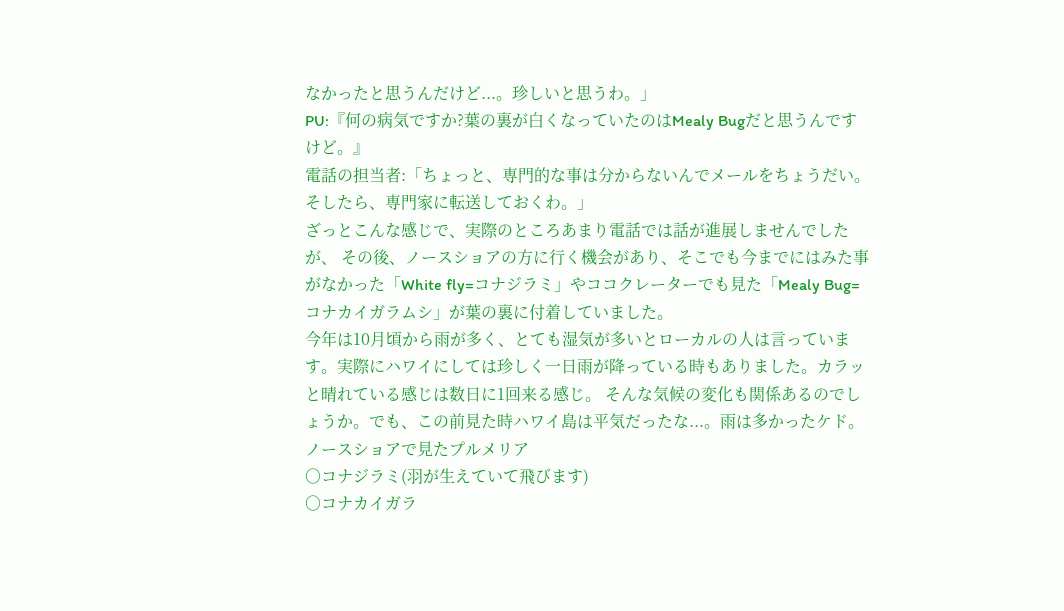なかったと思うんだけど...。珍しいと思うわ。」
PU:『何の病気ですか?葉の裏が白くなっていたのはMealy Bugだと思うんですけど。』
電話の担当者:「ちょっと、専門的な事は分からないんでメールをちょうだい。そしたら、専門家に転送しておくわ。」
ざっとこんな感じで、実際のところあまり電話では話が進展しませんでしたが、 その後、ノースショアの方に行く機会があり、そこでも今までにはみた事がなかった「White fly=コナジラミ」やココクレーターでも見た「Mealy Bug=コナカイガラムシ」が葉の裏に付着していました。
今年は10月頃から雨が多く、とても湿気が多いとローカルの人は言っています。実際にハワイにしては珍しく一日雨が降っている時もありました。カラッと晴れている感じは数日に1回来る感じ。 そんな気候の変化も関係あるのでしょうか。でも、この前見た時ハワイ島は平気だったな...。雨は多かったケド。
ノースショアで見たプルメリア
○コナジラミ(羽が生えていて飛びます)
○コナカイガラ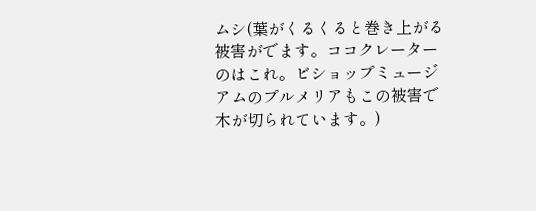ムシ(葉がくるくると巻き上がる被害がでます。ココクレーターのはこれ。ビショップミュージアムのプルメリアもこの被害で木が切られています。)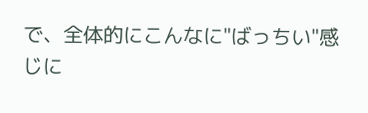で、全体的にこんなに"ばっちい"感じに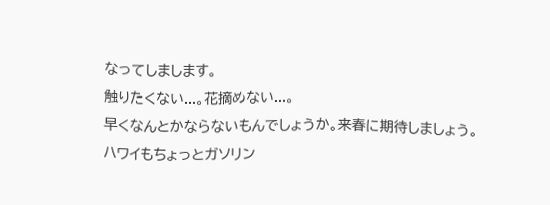なってしまします。
触りたくない...。花摘めない...。
早くなんとかならないもんでしょうか。来春に期待しましょう。
ハワイもちょっとガソリン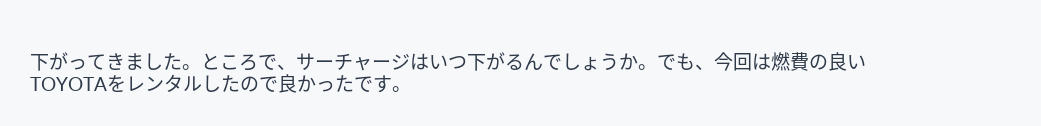下がってきました。ところで、サーチャージはいつ下がるんでしょうか。でも、今回は燃費の良いTOYOTAをレンタルしたので良かったです。